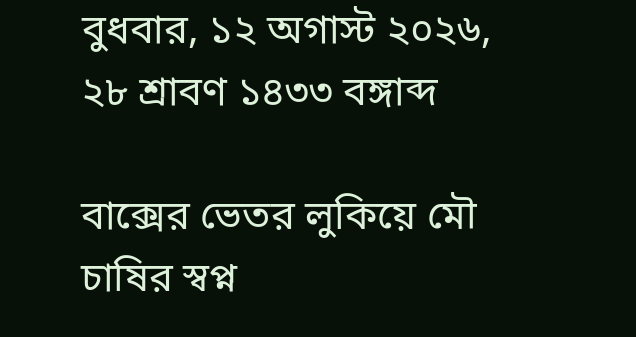বুধবার, ১২ অগাস্ট ২০২৬, ২৮ শ্রাবণ ১৪৩৩ বঙ্গাব্দ

বাক্সের ভেতর লুকিয়ে মৌ চাষির স্বপ্ন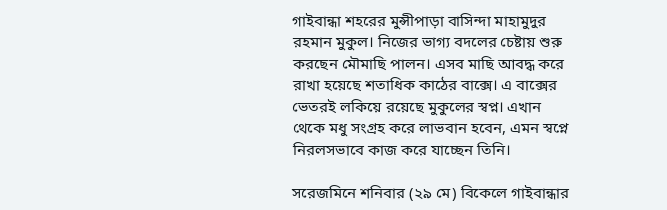গাইবান্ধা শহরের মুন্সীপাড়া বাসিন্দা মাহামুদুর রহমান মুকুল। নিজের ভাগ্য বদলের চেষ্টায় শুরু করছেন মৌমাছি পালন। এসব মাছি আবদ্ধ করে রাখা হয়েছে শতাধিক কাঠের বাক্সে। এ বাক্সের ভেতরই লকিয়ে রয়েছে মুকুলের স্বপ্ন। এখান থেকে মধু সংগ্রহ করে লাভবান হবেন, এমন স্বপ্নে নিরলসভাবে কাজ করে যাচ্ছেন তিনি।

সরেজমিনে শনিবার (২৯ মে) বিকেলে গাইবান্ধার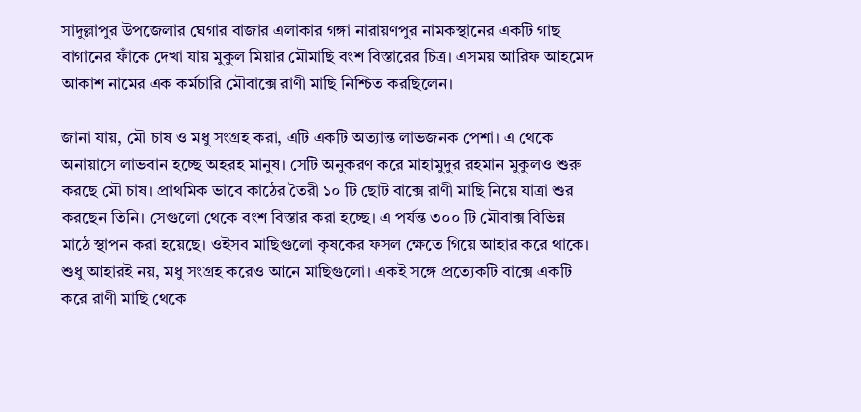সাদুল্লাপুর উপজেলার ঘেগার বাজার এলাকার গঙ্গা নারায়ণপুর নামকস্থানের একটি গাছ বাগানের ফাঁকে দেখা যায় মুকুল মিয়ার মৌমাছি বংশ বিস্তারের চিত্র। এসময় আরিফ আহমেদ আকাশ নামের এক কর্মচারি মৌবাক্সে রাণী মাছি নিশ্চিত করছিলেন।

জানা যায়, মৌ চাষ ও মধু সংগ্রহ করা, এটি একটি অত্যান্ত লাভজনক পেশা। এ থেকে অনায়াসে লাভবান হচ্ছে অহরহ মানুষ। সেটি অনুকরণ করে মাহামুদুর রহমান মুকুলও শুরু করছে মৌ চাষ। প্রাথমিক ভাবে কাঠের তৈরী ১০ টি ছোট বাক্সে রাণী মাছি নিয়ে যাত্রা শুর করছেন তিনি। সেগুলো থেকে বংশ বিস্তার করা হচ্ছে। এ পর্যন্ত ৩০০ টি মৌবাক্স বিভিন্ন মাঠে স্থাপন করা হয়েছে। ওইসব মাছিগুলো কৃষকের ফসল ক্ষেতে গিয়ে আহার করে থাকে। শুধু আহারই নয়, মধু সংগ্রহ করেও আনে মাছিগুলো। একই সঙ্গে প্রত্যেকটি বাক্সে একটি করে রাণী মাছি থেকে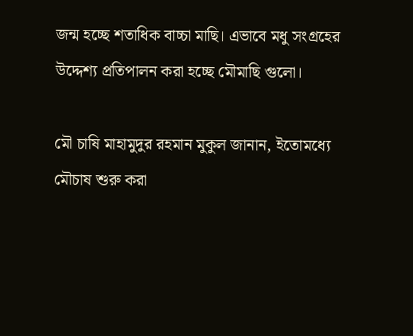জন্ম হচ্ছে শতাধিক বাচ্চা মাছি। এভাবে মধু সংগ্রহের উদ্দেশ্য প্রতিপালন করা হচ্ছে মৌমাছি গুলো।

মৌ চাষি মাহামুদুর রহমান মুকুল জানান, ইতোমধ্যে মৌচাষ শুরু করা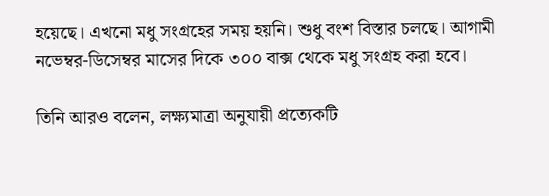হয়েছে। এখনো মধু সংগ্রহের সময় হয়নি। শুধু বংশ বিস্তার চলছে। আগামী নভেম্বর-ডিসেম্বর মাসের দিকে ৩০০ বাক্স থেকে মধু সংগ্রহ করা হবে।

তিনি আরও বলেন, লক্ষ্যমাত্রা অনুযায়ী প্রত্যেকটি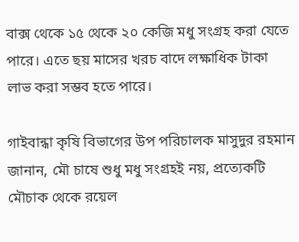বাক্স থেকে ১৫ থেকে ২০ কেজি মধু সংগ্রহ করা যেতে পারে। এতে ছয় মাসের খরচ বাদে লক্ষাধিক টাকা লাভ করা সম্ভব হতে পারে।

গাইবান্ধা কৃষি বিভাগের উপ পরিচালক মাসুদুর রহমান জানান, মৌ চাষে শুধু মধু সংগ্রহই নয়, প্রত্যেকটি মৌচাক থেকে রয়েল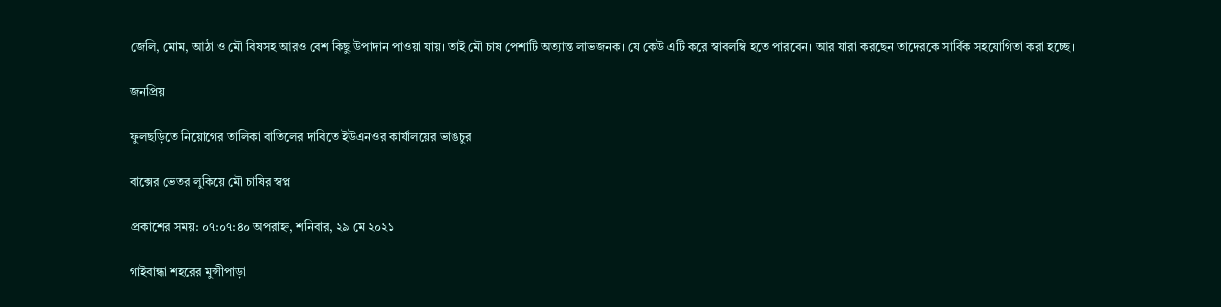জেলি, মোম, আঠা ও মৌ বিষসহ আরও বেশ কিছু উপাদান পাওয়া যায়। তাই মৌ চাষ পেশাটি অত্যান্ত লাভজনক। যে কেউ এটি করে স্বাবলম্বি হতে পারবেন। আর যারা করছেন তাদেরকে সার্বিক সহযোগিতা করা হচ্ছে।

জনপ্রিয়

ফুলছড়িতে নিয়োগের তালিকা বাতিলের দাবিতে ইউএনওর কার্যালয়ের ভাঙচুর

বাক্সের ভেতর লুকিয়ে মৌ চাষির স্বপ্ন

প্রকাশের সময়: ০৭:০৭:৪০ অপরাহ্ন, শনিবার, ২৯ মে ২০২১

গাইবান্ধা শহরের মুন্সীপাড়া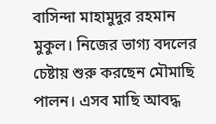বাসিন্দা মাহামুদুর রহমান মুকুল। নিজের ভাগ্য বদলের চেষ্টায় শুরু করছেন মৌমাছি পালন। এসব মাছি আবদ্ধ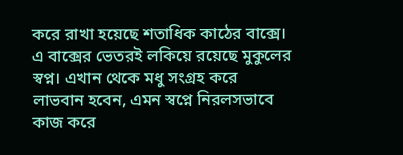করে রাখা হয়েছে শতাধিক কাঠের বাক্সে। এ বাক্সের ভেতরই লকিয়ে রয়েছে মুকুলের স্বপ্ন। এখান থেকে মধু সংগ্রহ করে লাভবান হবেন, এমন স্বপ্নে নিরলসভাবে কাজ করে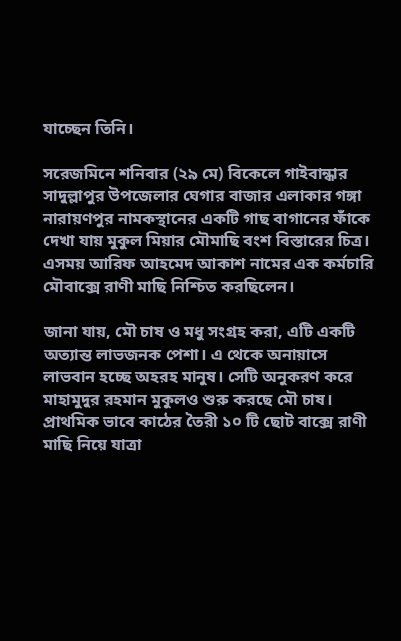যাচ্ছেন তিনি।

সরেজমিনে শনিবার (২৯ মে) বিকেলে গাইবান্ধার সাদুল্লাপুর উপজেলার ঘেগার বাজার এলাকার গঙ্গা নারায়ণপুর নামকস্থানের একটি গাছ বাগানের ফাঁকে দেখা যায় মুকুল মিয়ার মৌমাছি বংশ বিস্তারের চিত্র। এসময় আরিফ আহমেদ আকাশ নামের এক কর্মচারি মৌবাক্সে রাণী মাছি নিশ্চিত করছিলেন।

জানা যায়, মৌ চাষ ও মধু সংগ্রহ করা, এটি একটি অত্যান্ত লাভজনক পেশা। এ থেকে অনায়াসে লাভবান হচ্ছে অহরহ মানুষ। সেটি অনুকরণ করে মাহামুদুর রহমান মুকুলও শুরু করছে মৌ চাষ। প্রাথমিক ভাবে কাঠের তৈরী ১০ টি ছোট বাক্সে রাণী মাছি নিয়ে যাত্রা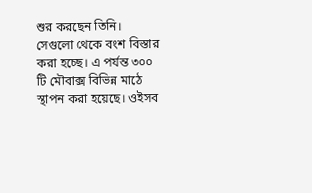শুর করছেন তিনি। সেগুলো থেকে বংশ বিস্তার করা হচ্ছে। এ পর্যন্ত ৩০০ টি মৌবাক্স বিভিন্ন মাঠে স্থাপন করা হয়েছে। ওইসব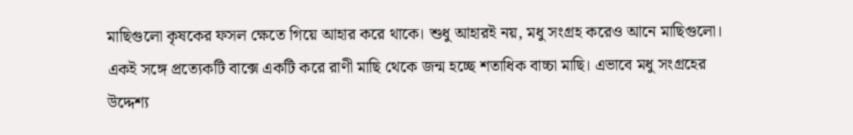মাছিগুলো কৃষকের ফসল ক্ষেতে গিয়ে আহার করে থাকে। শুধু আহারই নয়, মধু সংগ্রহ করেও আনে মাছিগুলো। একই সঙ্গে প্রত্যেকটি বাক্সে একটি করে রাণী মাছি থেকে জন্ম হচ্ছে শতাধিক বাচ্চা মাছি। এভাবে মধু সংগ্রহের উদ্দেশ্য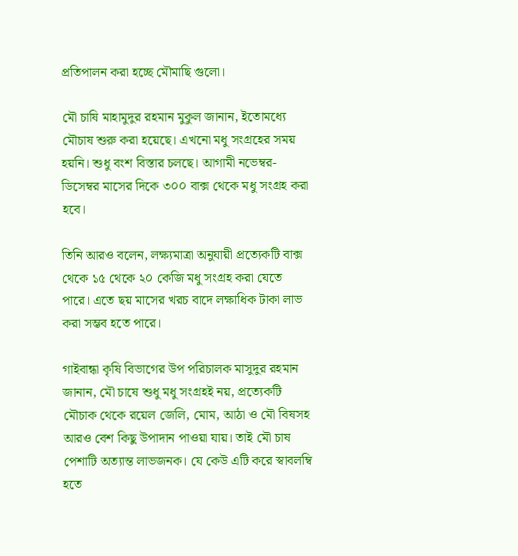প্রতিপালন করা হচ্ছে মৌমাছি গুলো।

মৌ চাষি মাহামুদুর রহমান মুকুল জানান, ইতোমধ্যে মৌচাষ শুরু করা হয়েছে। এখনো মধু সংগ্রহের সময় হয়নি। শুধু বংশ বিস্তার চলছে। আগামী নভেম্বর-ডিসেম্বর মাসের দিকে ৩০০ বাক্স থেকে মধু সংগ্রহ করা হবে।

তিনি আরও বলেন, লক্ষ্যমাত্রা অনুযায়ী প্রত্যেকটি বাক্স থেকে ১৫ থেকে ২০ কেজি মধু সংগ্রহ করা যেতে পারে। এতে ছয় মাসের খরচ বাদে লক্ষাধিক টাকা লাভ করা সম্ভব হতে পারে।

গাইবান্ধা কৃষি বিভাগের উপ পরিচালক মাসুদুর রহমান জানান, মৌ চাষে শুধু মধু সংগ্রহই নয়, প্রত্যেকটি মৌচাক থেকে রয়েল জেলি, মোম, আঠা ও মৌ বিষসহ আরও বেশ কিছু উপাদান পাওয়া যায়। তাই মৌ চাষ পেশাটি অত্যান্ত লাভজনক। যে কেউ এটি করে স্বাবলম্বি হতে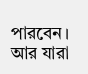পারবেন। আর যারা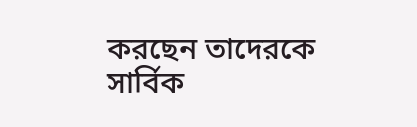করছেন তাদেরকে সার্বিক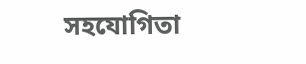সহযোগিতা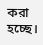করা হচ্ছে।